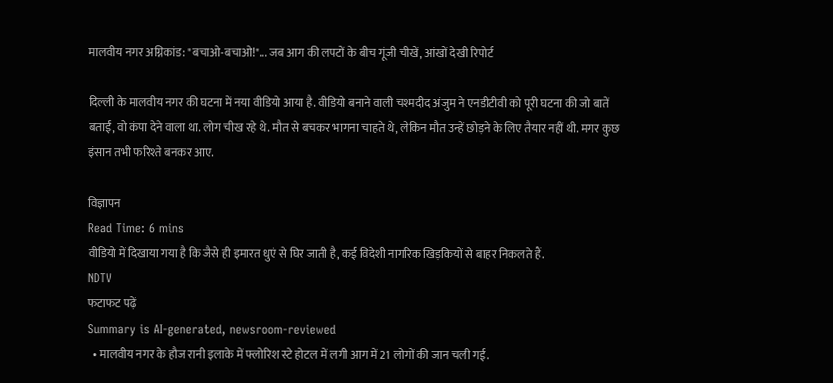मालवीय नगर अग्निकांड: "बचाओ-बचाओ!"... जब आग की लपटों के बीच गूंजी चीखें, आंखों देखी रिपोर्ट

दिल्ली के मालवीय नगर की घटना में नया वीडियो आया है. वीडियो बनाने वाली चश्मदीद अंजुम ने एनडीटीवी को पूरी घटना की जो बातें बताईं, वो कंपा देने वाला था. लोग चीख रहे थे. मौत से बचकर भागना चाहते थे, लेकिन मौत उन्हें छोड़ने के लिए तैयार नहीं थी. मगर कुछ इंसान तभी फरिश्ते बनकर आए.

विज्ञापन
Read Time: 6 mins
वीडियो में दिखाया गया है कि जैसे ही इमारत धुएं से घिर जाती है, कई विदेशी नागरिक खिड़कियों से बाहर निकलते हैं.
NDTV
फटाफट पढ़ें
Summary is AI-generated, newsroom-reviewed
  • मालवीय नगर के हौज रानी इलाके में फ्लोरिश स्टे होटल में लगी आग में 21 लोगों की जान चली गई.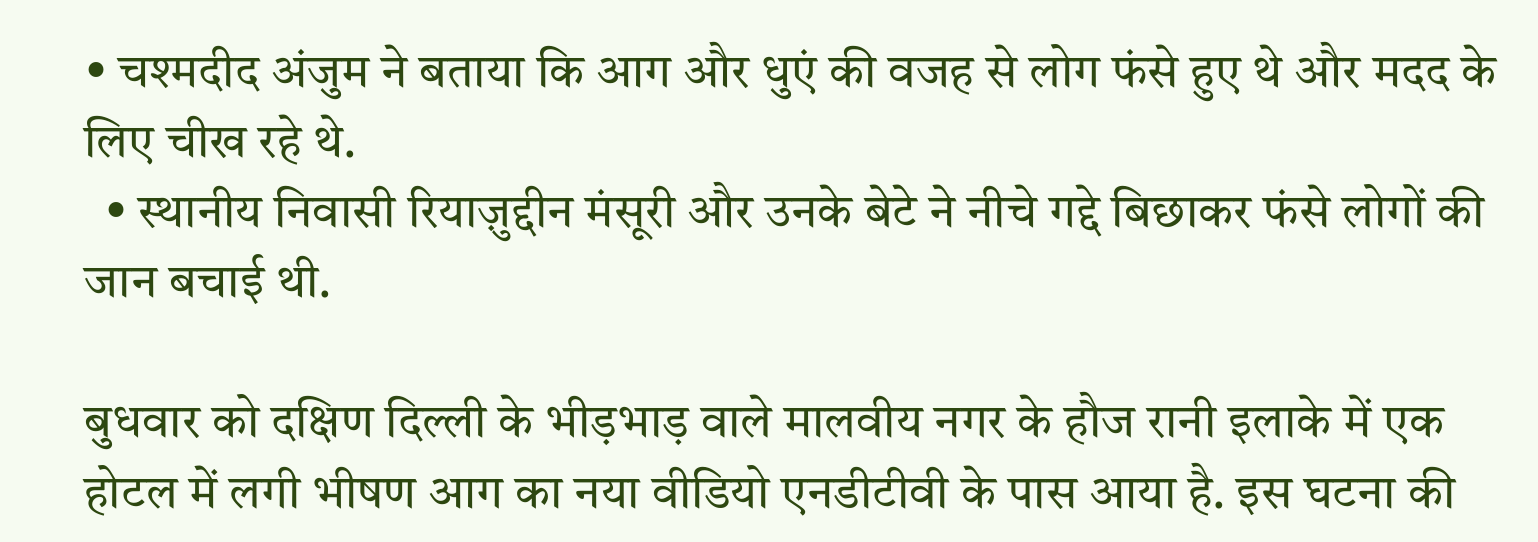• चश्मदीद अंजुम ने बताया कि आग और धुएं की वजह से लोग फंसे हुए थे और मदद के लिए चीख रहे थे.
  • स्थानीय निवासी रियाज़ुद्दीन मंसूरी और उनके बेटे ने नीचे गद्दे बिछाकर फंसे लोगों की जान बचाई थी.

बुधवार को दक्षिण दिल्ली के भीड़भाड़ वाले मालवीय नगर के हौज रानी इलाके में एक होटल में लगी भीषण आग का नया वीडियो एनडीटीवी के पास आया है. इस घटना की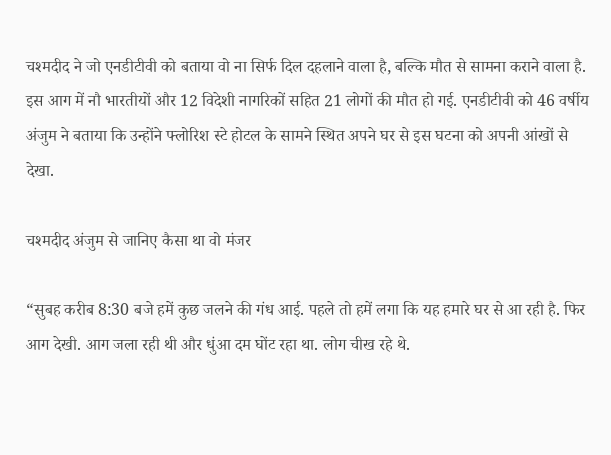चश्मदीद ने जो एनडीटीवी को बताया वो ना सिर्फ दिल दहलाने वाला है, बल्कि मौत से सामना कराने वाला है. इस आग में नौ भारतीयों और 12 विदेशी नागरिकों सहित 21 लोगों की मौत हो गई. एनडीटीवी को 46 वर्षीय अंजुम ने बताया कि उन्होंने फ्लोरिश स्टे होटल के सामने स्थित अपने घर से इस घटना को अपनी आंखों से देखा.

चश्मदीद अंजुम से जानिए कैसा था वो मंजर

“सुबह करीब 8:30 बजे हमें कुछ जलने की गंध आई. पहले तो हमें लगा कि यह हमारे घर से आ रही है. फिर आग देखी. आग जला रही थी और धुंआ दम घोंट रहा था. लोग चीख रहे थे.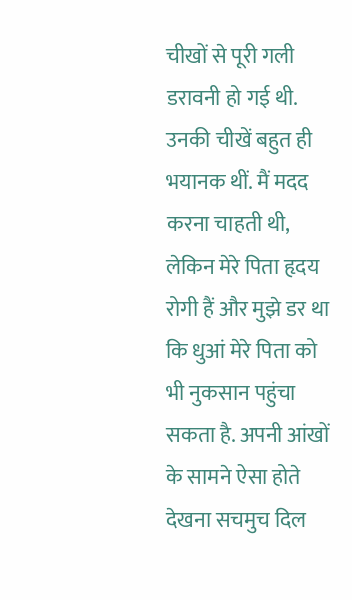चीखों से पूरी गली डरावनी हो गई थी. उनकी चीखें बहुत ही भयानक थीं. मैं मदद करना चाहती थी, लेकिन मेरे पिता हृदय रोगी हैं और मुझे डर था कि धुआं मेरे पिता को भी नुकसान पहुंचा सकता है. अपनी आंखों के सामने ऐसा होते देखना सचमुच दिल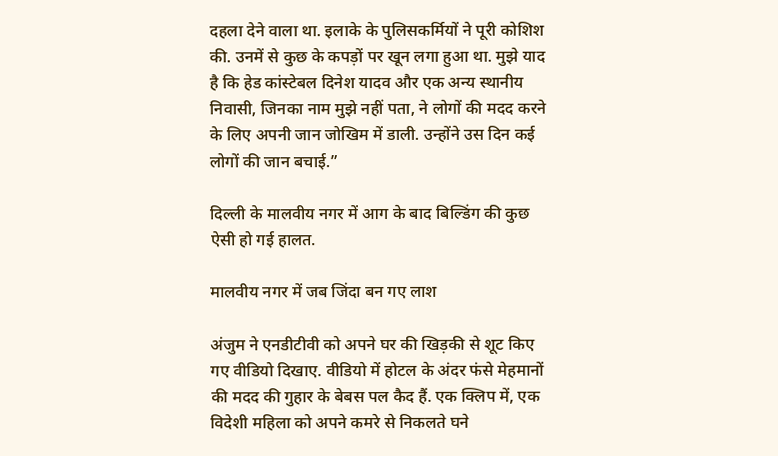दहला देने वाला था. इलाके के पुलिसकर्मियों ने पूरी कोशिश की. उनमें से कुछ के कपड़ों पर खून लगा हुआ था. मुझे याद है कि हेड कांस्टेबल दिनेश यादव और एक अन्य स्थानीय निवासी, जिनका नाम मुझे नहीं पता, ने लोगों की मदद करने के लिए अपनी जान जोखिम में डाली. उन्होंने उस दिन कई लोगों की जान बचाई.”

दिल्ली के मालवीय नगर में आग के बाद बिल्डिंग की कुछ ऐसी हो गई हालत.

मालवीय नगर में जब जिंदा बन गए लाश

अंजुम ने एनडीटीवी को अपने घर की खिड़की से शूट किए गए वीडियो दिखाए. वीडियो में होटल के अंदर फंसे मेहमानों की मदद की गुहार के बेबस पल कैद हैं. एक क्लिप में, एक विदेशी महिला को अपने कमरे से निकलते घने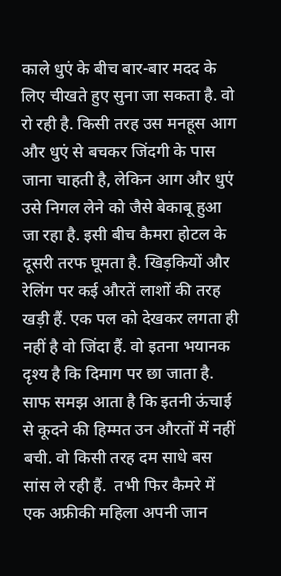काले धुएं के बीच बार-बार मदद के लिए चीखते हुए सुना जा सकता है. वो रो रही है. किसी तरह उस मनहूस आग और धुएं से बचकर जिंदगी के पास जाना चाहती है, लेकिन आग और धुएं उसे निगल लेने को जैसे बेकाबू हुआ जा रहा है. इसी बीच कैमरा होटल के दूसरी तरफ घूमता है. खिड़कियों और रेलिंग पर कई औरतें लाशों की तरह खड़ी हैं. एक पल को देखकर लगता ही नहीं है वो जिंदा हैं. वो इतना भयानक दृश्य है कि दिमाग पर छा जाता है. साफ समझ आता है कि इतनी ऊंचाई से कूदने की हिम्मत उन औरतों में नहीं बची. वो किसी तरह दम साधे बस सांस ले रही हैं.  तभी फिर कैमरे में एक अफ्रीकी महिला अपनी जान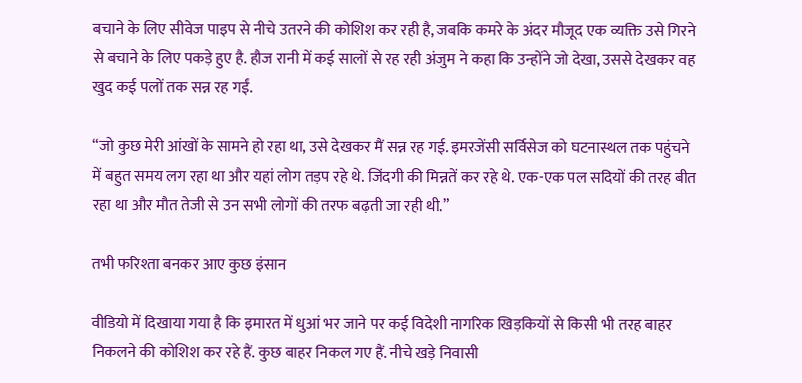बचाने के लिए सीवेज पाइप से नीचे उतरने की कोशिश कर रही है, जबकि कमरे के अंदर मौजूद एक व्यक्ति उसे गिरने से बचाने के लिए पकड़े हुए है. हौज रानी में कई सालों से रह रही अंजुम ने कहा कि उन्होंने जो देखा, उससे देखकर वह खुद कई पलों तक सन्न रह गईं.

“जो कुछ मेरी आंखों के सामने हो रहा था, उसे देखकर मैं सन्न रह गई. इमरजेंसी सर्विसेज को घटनास्थल तक पहुंचने में बहुत समय लग रहा था और यहां लोग तड़प रहे थे. जिंदगी की मिन्नतें कर रहे थे. एक-एक पल सदियों की तरह बीत रहा था और मौत तेजी से उन सभी लोगों की तरफ बढ़ती जा रही थी.”

तभी फरिश्ता बनकर आए कुछ इंसान

वीडियो में दिखाया गया है कि इमारत में धुआं भर जाने पर कई विदेशी नागरिक खिड़कियों से किसी भी तरह बाहर निकलने की कोशिश कर रहे हैं. कुछ बाहर निकल गए हैं. नीचे खड़े निवासी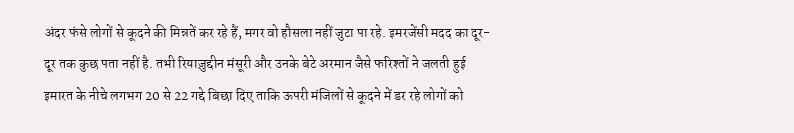अंदर फंसे लोगों से कूदने की मिन्नतें कर रहे हैं, मगर वो हौसला नहीं जुटा पा रहे. इमरजेंसी मदद का दूर-दूर तक कुछ पता नहीं है. तभी रियाज़ुद्दीन मंसूरी और उनके बेटे अरमान जैसे फरिश्तों ने जलती हुई इमारत के नीचे लगभग 20 से 22 गद्दे बिछा दिए ताकि ऊपरी मंजिलों से कूदने में डर रहे लोगों को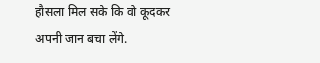हौसला मिल सके कि वो कूदकर अपनी जान बचा लेंगे.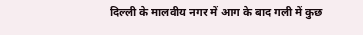दिल्ली के मालवीय नगर में आग के बाद गली में कुछ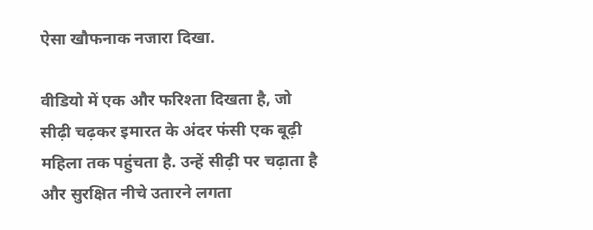ऐसा खौफनाक नजारा दिखा.

वीडियो में एक और फरिश्ता दिखता है, जो सीढ़ी चढ़कर इमारत के अंदर फंसी एक बूढ़ी महिला तक पहुंचता है. उन्हें सीढ़ी पर चढ़ाता है और सुरक्षित नीचे उतारने लगता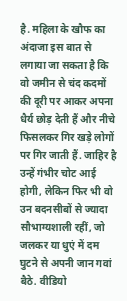है. महिला के खौफ का अंदाजा इस बात से लगाया जा सकता है कि वो जमीन से चंद कदमों की दूरी पर आकर अपना धैर्य छोड़ देती हैं और नीचे फिसलकर गिर खड़े लोगों पर गिर जाती हैं. जाहिर है उन्हें गंभीर चोट आई होगी, लेकिन फिर भी वो उन बदनसीबों से ज्यादा सौभाग्यशाली रहीं, जो जलकर या धुएं में दम घुटने से अपनी जान गवां बैठे. वीडियो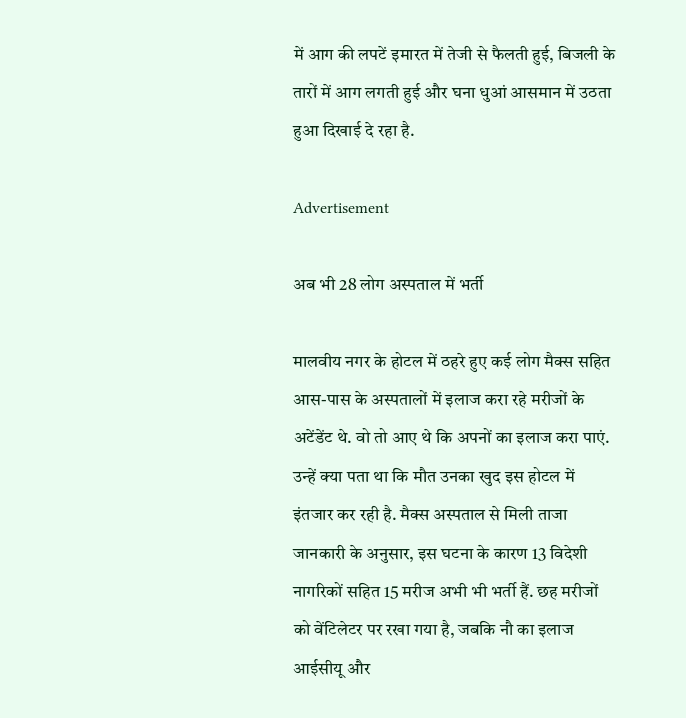में आग की लपटें इमारत में तेजी से फैलती हुई, बिजली के तारों में आग लगती हुई और घना धुआं आसमान में उठता हुआ दिखाई दे रहा है.

Advertisement

अब भी 28 लोग अस्पताल में भर्ती

मालवीय नगर के होटल में ठहरे हुए कई लोग मैक्स सहित आस-पास के अस्पतालों में इलाज करा रहे मरीजों के अटेंडेंट थे. वो तो आए थे कि अपनों का इलाज करा पाएं. उन्हें क्या पता था कि मौत उनका खुद इस होटल में इंतजार कर रही है. मैक्स अस्पताल से मिली ताजा जानकारी के अनुसार, इस घटना के कारण 13 विदेशी नागरिकों सहित 15 मरीज अभी भी भर्ती हैं. छह मरीजों को वेंटिलेटर पर रखा गया है, जबकि नौ का इलाज आईसीयू और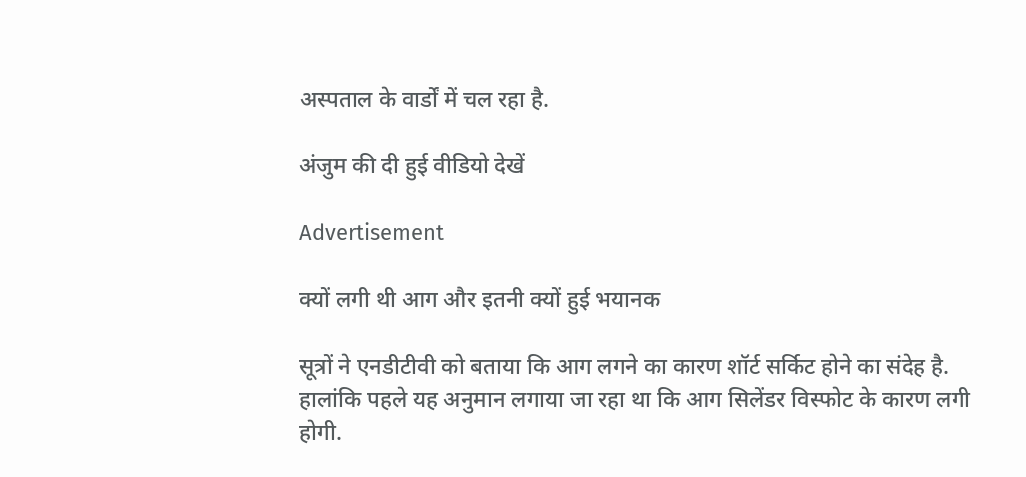अस्पताल के वार्डों में चल रहा है.

अंजुम की दी हुई वीडियो देखें

Advertisement

क्यों लगी थी आग और इतनी क्यों हुई भयानक

सूत्रों ने एनडीटीवी को बताया कि आग लगने का कारण शॉर्ट सर्किट होने का संदेह है. हालांकि पहले यह अनुमान लगाया जा रहा था कि आग सिलेंडर विस्फोट के कारण लगी होगी.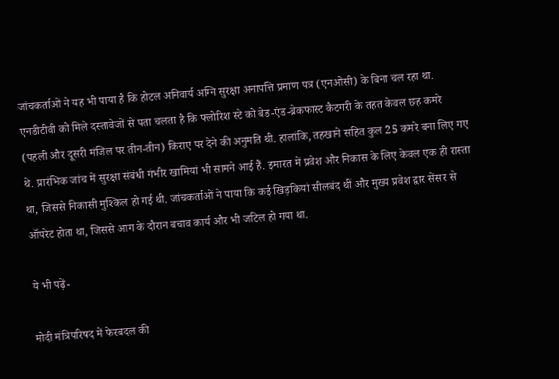जांचकर्ताओं ने यह भी पाया है कि होटल अनिवार्य अग्नि सुरक्षा अनापत्ति प्रमाण पत्र (एनओसी) के बिना चल रहा था. एनडीटीवी को मिले दस्तावेजों से पता चलता है कि फ्लोरिश स्टे को बेड-एंड-ब्रेकफास्ट कैटगरी के तहत केवल छह कमरे (पहली और दूसरी मंजिल पर तीन-तीन) किराए पर देने की अनुमति थी. हालांकि, तहखाने सहित कुल 25 कमरे बना लिए गए थे. प्रारंभिक जांच में सुरक्षा संबंधी गंभीर खामियां भी सामने आई हैं. इमारत में प्रवेश और निकास के लिए केवल एक ही रास्ता था, जिससे निकासी मुश्किल हो गई थी. जांचकर्ताओं ने पाया कि कई खिड़कियां सीलबंद थीं और मुख्य प्रवेश द्वार सेंसर से ऑपरेट होता था, जिससे आग के दौरान बचाव कार्य और भी जटिल हो गया था.

ये भी पढ़ें-

मोदी मंत्रिपरिषद में फेरबदल की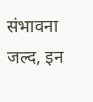संभावना जल्द, इन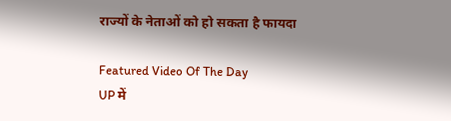राज्यों के नेताओं को हो सकता है फायदा

Featured Video Of The Day
UP में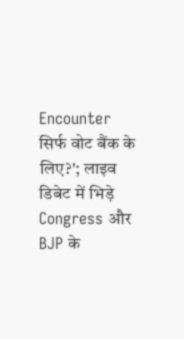Encounter सिर्फ वोट बैंक के लिए?'; लाइव डिबेट में भिड़े Congress और BJP के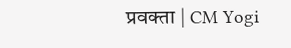प्रवक्ता | CM Yogi